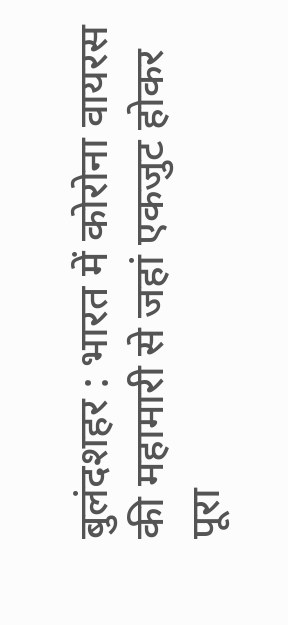बुलंदशहर : भारत में कोरोना वायरस की महामारी से जहां एकजुट होकर पूरा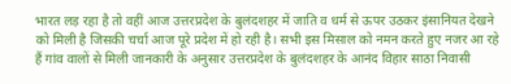भारत लड़ रहा है तो वहीं आज उत्तरप्रदेश के बुलंदशहर में जाति व धर्म से ऊपर उठकर इंसानियत देखने को मिली है जिसकी चर्चा आज पूरे प्रदेश में हो रही है। सभी इस मिसाल को नमन करते हुए नजर आ रहे हैं गांव वालों से मिली जानकारी के अनुसार उत्तरप्रदेश के बुलंदशहर के आनंद विहार साठा निवासी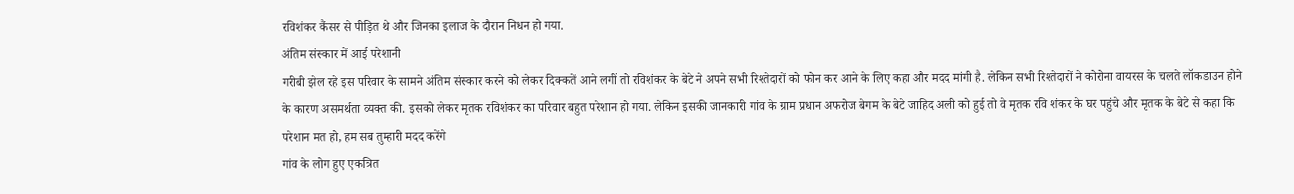रविशंकर कैंसर से पीड़ित थे और जिनका इलाज के दौरान निधन हो गया.
अंतिम संस्कार में आई परेशानी
गरीबी झेल रहे इस परिवार के सामने अंतिम संस्कार करने को लेकर दिक्कतें आने लगीं तो रविशंकर के बेटे ने अपने सभी रिश्तेदारों को फोन कर आने के लिए कहा और मदद मांगी है. लेकिन सभी रिश्तेदारों ने कोरोना वायरस के चलते लॉकडाउन होने के कारण असमर्थता व्यक्त की. इसको लेकर मृतक रविशंकर का परिवार बहुत परेशान हो गया. लेकिन इसकी जानकारी गांव के ग्राम प्रधान अफरोज बेगम के बेटे जाहिद अली को हुई तो वे मृतक रवि शंकर के घर पहुंचे और मृतक के बेटे से कहा कि परेशान मत हो, हम सब तुम्हारी मदद करेंगे
गांव के लोग हुए एकत्रित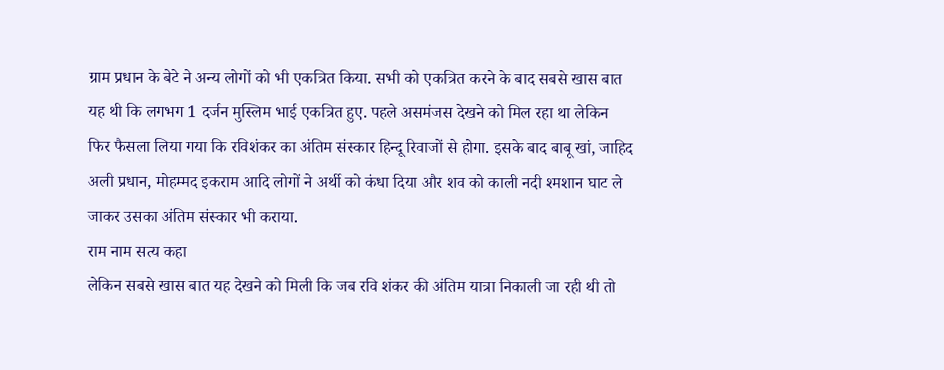ग्राम प्रधान के बेटे ने अन्य लोगों को भी एकत्रित किया. सभी को एकत्रित करने के बाद सबसे खास बात यह थी कि लगभग 1 दर्जन मुस्लिम भाई एकत्रित हुए. पहले असमंजस देखने को मिल रहा था लेकिन फिर फैसला लिया गया कि रविशंकर का अंतिम संस्कार हिन्दू रिवाजों से होगा. इसके बाद बाबू खां, जाहिद अली प्रधान, मोहम्मद इकराम आदि लोगों ने अर्थी को कंधा दिया और शव को काली नदी श्मशान घाट ले जाकर उसका अंतिम संस्कार भी कराया.
राम नाम सत्य कहा
लेकिन सबसे खास बात यह देखने को मिली कि जब रवि शंकर की अंतिम यात्रा निकाली जा रही थी तो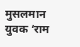मुसलमान युवक ‘राम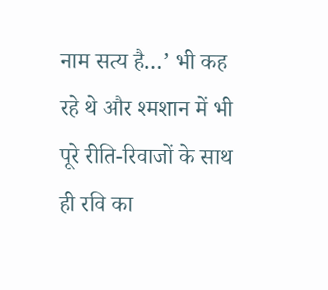नाम सत्य है…’ भी कह रहे थे और श्मशान में भी पूरे रीति-रिवाजों के साथ ही रवि का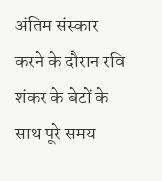अंतिम संस्कार करने के दौरान रवि शंकर के बेटों के साथ पूरे समय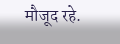मौजूद रहे.